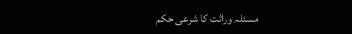مسئلہ وراثت کا شرعی حکم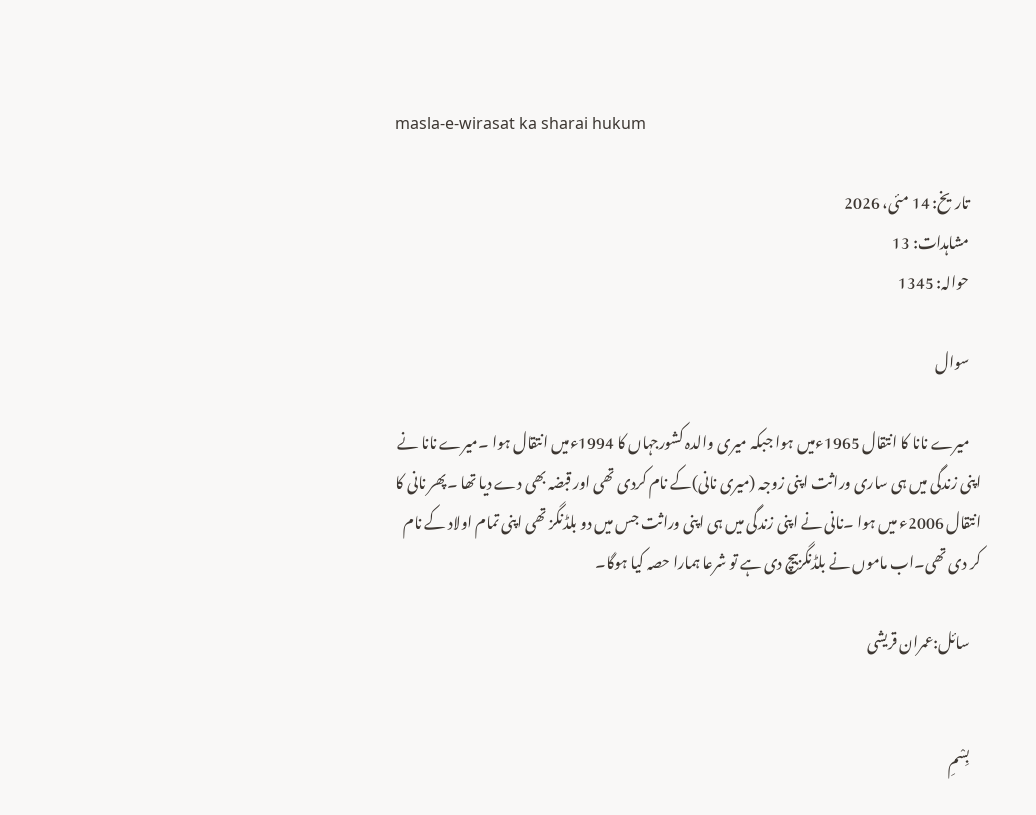masla-e-wirasat ka sharai hukum

    تاریخ: 14 مئی، 2026
    مشاہدات: 13
    حوالہ: 1345

    سوال

    میرے نانا کا انتقال 1965ءمیں ہوا جبکہ میری والدہ کشورجہاں کا 1994ءمیں انتقال ہوا ۔میرے نانا نے اپنی زندگی میں ہی ساری وراثت اپنی زوجہ (میری نانی)کے نام کردی تھی اور قبضہ بھی دے دیا تھا ۔پھر نانی کا انتقال 2006ء میں ہوا ۔نانی نے اپنی زندگی میں ہی اپنی وراثت جس میں دو بلڈنگز تھی اپنی تمام اولاد کے نام کر دی تھی۔اب ماموں نے بلڈنگزبیچ دی ہے تو شرعا ہمارا حصہ کیا ہوگا۔

    سائل:عمران قریشی


    بِسْمِ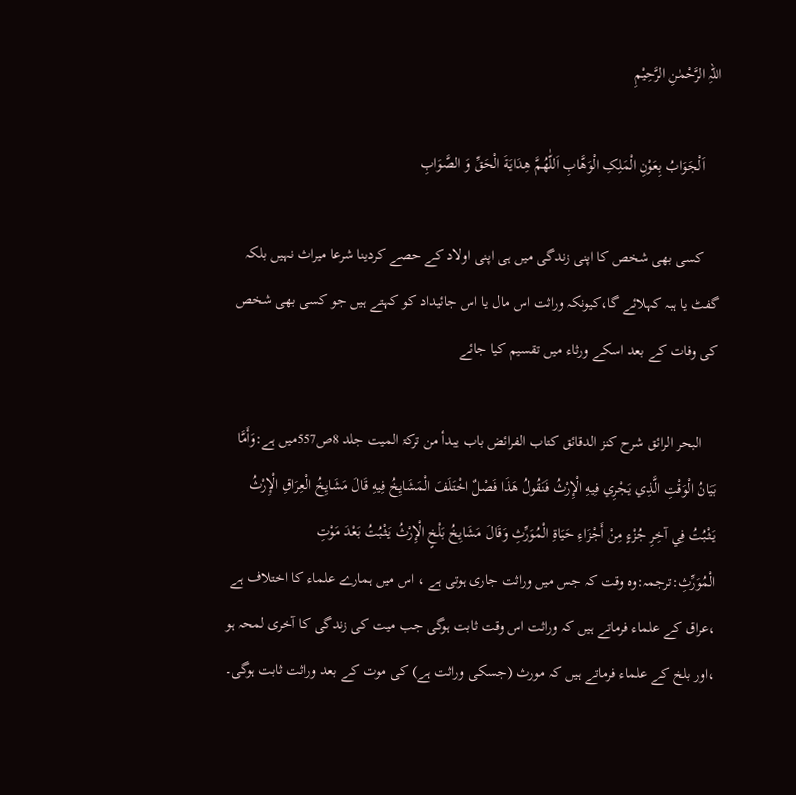اللہِ الرَّحْمٰنِ الرَّحِيْمِ

    اَلْجَوَابُ بِعَوْنِ الْمَلِکِ الْوَھَّابِ اَللّٰھُمَّ ھِدَايَةَ الْحَقِّ وَ الصَّوَابِ

    کسی بھی شخص کا اپنی زندگی میں ہی اپنی اولاد کے حصے کردینا شرعا میراث نہیں بلکہ گفٹ یا ہبہ کہلائے گا،کیونکہ وراثت اس مال یا اس جائیداد کو کہتے ہیں جو کسی بھی شخص کی وفات کے بعد اسکے ورثاء میں تقسیم کیا جائے

    البحر الرائق شرح کنز الدقائق کتاب الفرائض باب یبدأ من ترکۃ المیت جلد 8ص557میں ہے:وَأَمَّا بَيَانُ الْوَقْتِ الَّذِي يَجْرِي فِيهِ الْإِرْثُ فَنَقُولُ هَذَا فَصْلٌ اخْتَلَفَ الْمَشَايِخُ فِيهِ قَالَ مَشَايِخُ الْعِرَاقِ الْإِرْثُ يَثْبُتُ فِي آخِرِ جُزْءٍ مِنْ أَجْزَاءِ حَيَاةِ الْمُوَرِّثِ وَقَالَ مَشَايِخُ بَلْخٍ الْإِرْثُ يَثْبُتُ بَعْدَ مَوْتِ الْمُوَرِّثِ:ترجمہ:وہ وقت کہ جس میں وراثت جاری ہوتی ہے ، اس میں ہمارے علماء کا اختلاف ہے ،عراق کے علماء فرماتے ہیں کہ وراثت اس وقت ثابت ہوگی جب میت کی زندگی کا آخری لمحہ ہو ،اور بلخ کے علماء فرماتے ہیں کہ مورث (جسکی وراثت ہے) کی موت کے بعد وراثت ثابت ہوگی۔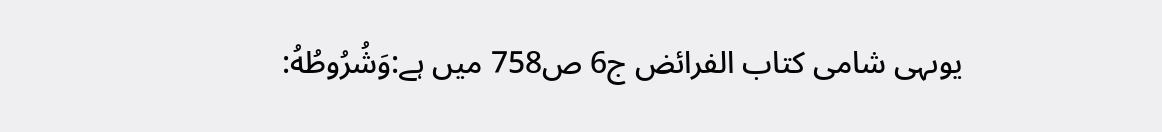یوںہی شامی کتاب الفرائض ج6 ص758 میں ہے:وَشُرُوطُهُ: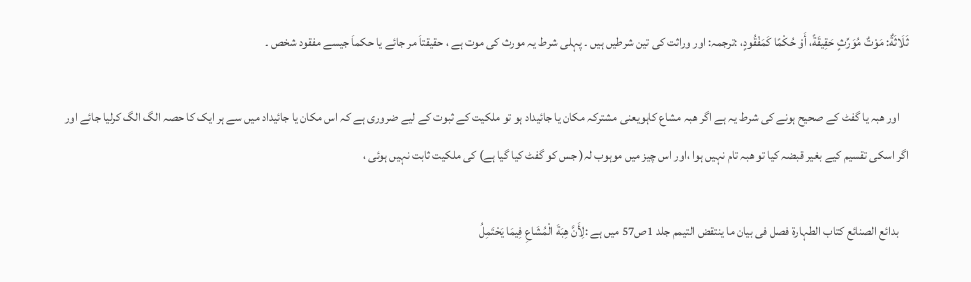ثَلَاثَةٌ: مَوْتٌ مُوَرِّثٍ حَقِيقَةً، أَوْ حُكْمًا كَمَفْقُودٍ، :ترجمہ: اور وراثت کی تین شرطیں ہیں ۔ پہلی شرط یہ مورث کی موت ہے ، حقیقتاَ مر جائے یا حکماَ جیسے مفقود شخص ۔

    اور ھبہ یا گفٹ کے صحیح ہونے کی شرط یہ ہے اگر ھبہ مشاع کاہویعنی مشترکہ مکان یا جائیداد ہو تو ملکیت کے ثبوت کے لیے ضروری ہے کہ اس مکان یا جائیداد میں سے ہر ایک کا حصہ الگ الگ کرلیا جائے اور اگر اسکی تقسیم کیے بغیر قبضہ کیا تو ھبہ تام نہیں ہوا ،اور اس چیز میں موہوب لہ( جس کو گفٹ کیا گیا ہے) کی ملکیت ثابت نہیں ہوئی ،

    بدائع الصنائع کتاب الطہارۃ فصل فی بیان ما ینتقض التیمم جلد 1ص57 میں ہے :لِأَنَّ هِبَةَ الْمُشَاعِ فِيمَا يَحْتَمِلُ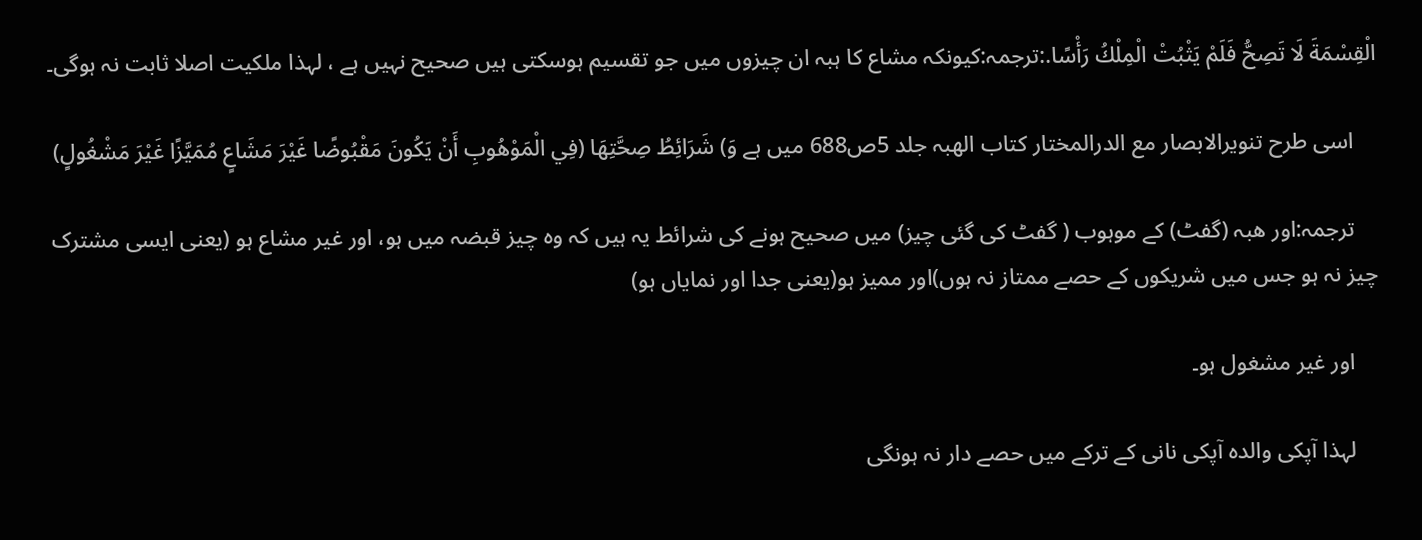الْقِسْمَةَ لَا تَصِحُّ فَلَمْ يَثْبُتْ الْمِلْكُ رَأْسًا.:ترجمہ:کیونکہ مشاع کا ہبہ ان چیزوں میں جو تقسیم ہوسکتی ہیں صحیح نہیں ہے ، لہذا ملکیت اصلا ثابت نہ ہوگی۔

    اسی طرح تنویرالابصار مع الدرالمختار کتاب الھبہ جلد 5ص688 میں ہے وَ) شَرَائِطُ صِحَّتِهَا (فِي الْمَوْهُوبِ أَنْ يَكُونَ مَقْبُوضًا غَيْرَ مَشَاعٍ مُمَيَّزًا غَيْرَ مَشْغُولٍ)

    ترجمہ:اور ھبہ (گفٹ) کے موہوب ( گفٹ کی گئی چیز) میں صحیح ہونے کی شرائط یہ ہیں کہ وہ چیز قبضہ میں ہو، اور غیر مشاع ہو (یعنی ایسی مشترک چیز نہ ہو جس میں شریکوں کے حصے ممتاز نہ ہوں)اور ممیز ہو(یعنی جدا اور نمایاں ہو)

    اور غیر مشغول ہو۔

    لہذا آپکی والدہ آپکی نانی کے ترکے میں حصے دار نہ ہونگی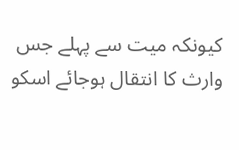کیونکہ میت سے پہلے جس وارث کا انتقال ہوجائے اسکو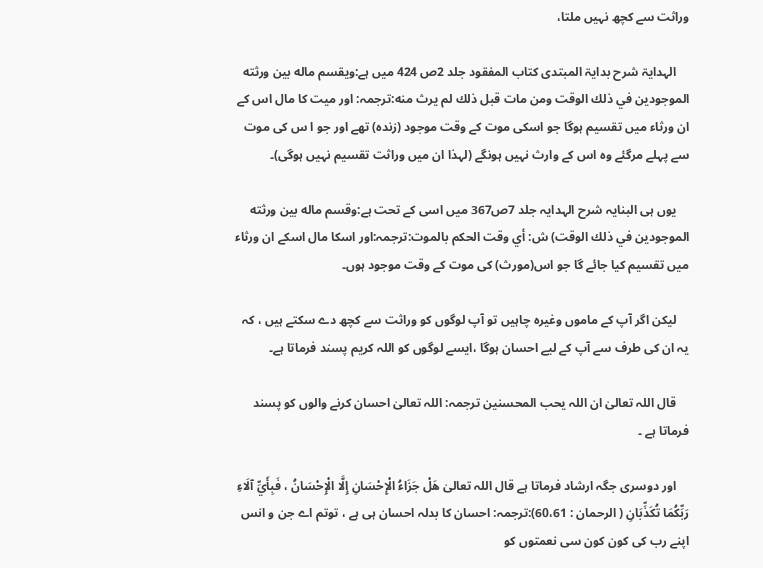وراثت سے کچھ نہیں ملتا،

    الہدایۃ شرح بدایۃ المبتدی کتاب المفقود جلد 2ص 424 میں ہے:ويقسم ماله بين ورثته الموجودين في ذلك الوقت ومن مات قبل ذلك لم يرث منه:ترجمہ: اور میت کا مال اس کے ان ورثاء میں تقسیم ہوگا جو اسکی موت کے وقت موجود (زندہ) تھے اور جو ا س کی موت سے پہلے مرگئے وہ اس کے وارث نہیں ہونگے (لہذا ان میں وراثت تقسیم نہیں ہوگی)۔

    یوں ہی البنایہ شرح الہدایہ جلد 7ص367 میں اسی کے تحت ہے:وقسم ماله بين ورثته الموجودين في ذلك الوقت) ش: أي وقت الحكم بالموت:ترجمہ:اور اسکا مال اسکے ان ورثاء میں تقسیم کیا جائے گا جو اس(مورث) کی موت کے وقت موجود ہوں۔

    لیکن اگر آپ کے ماموں وغیرہ چاہیں تو آپ لوگوں کو وراثت سے کچھ دے سکتے ہیں ، کہ یہ ان کی طرف سے آپ کے لیے احسان ہوگا ،ایسے لوگوں کو اللہ کریم پسند فرماتا ہے۔

    قال اللہ تعالیٰ ان اللہ یحب المحسنین ترجمہ: اللہ تعالیٰ احسان کرنے والوں کو پسند فرماتا ہے ۔

    اور دوسری جگہ ارشاد فرماتا ہے قال اللہ تعالیٰ هَلْ جَزَاءُ الْإِحْسَانِ إِلَّا الْإِحْسَانُ ، فَبِأَيِّ آلَاءِ رَبِّكُمَا تُكَذِّبَانِ ( الرحمان : 60،61):ترجمہ: احسان کا بدلہ احسان ہی ہے ، توتم اے جن و انس اپنے رب کی کون کون سی نعمتوں کو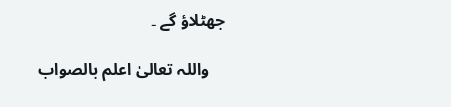جھٹلاؤ گے ۔

    واللہ تعالیٰ اعلم بالصواب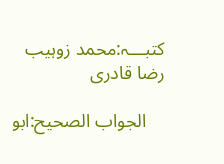کتبـــہ:محمد زوہیب رضا قادری

    الجواب الصحیح:ابو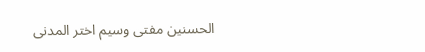الحسنین مفتی وسیم اختر المدنی